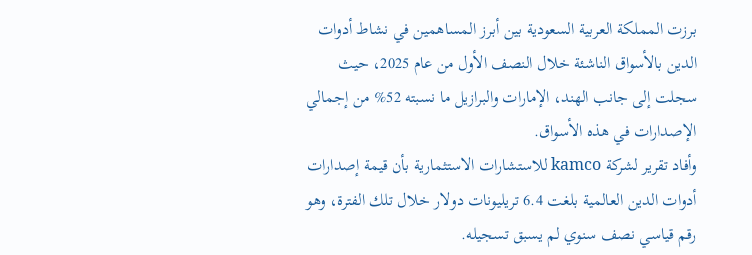برزت المملكة العربية السعودية بين أبرز المساهمين في نشاط أدوات الدين بالأسواق الناشئة خلال النصف الأول من عام 2025، حيث سجلت إلى جانب الهند، الإمارات والبرازيل ما نسبته 52% من إجمالي الإصدارات في هذه الأسواق.
وأفاد تقرير لشركة kamco للاستشارات الاستثمارية بأن قيمة إصدارات أدوات الدين العالمية بلغت 6.4 تريليونات دولار خلال تلك الفترة، وهو رقم قياسي نصف سنوي لم يسبق تسجيله.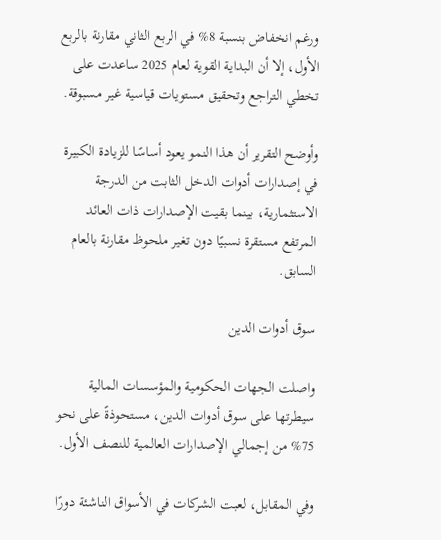ورغم انخفاض بنسبة 8% في الربع الثاني مقارنة بالربع الأول، إلا أن البداية القوية لعام 2025 ساعدت على تخطي التراجع وتحقيق مستويات قياسية غير مسبوقة.

وأوضح التقرير أن هذا النمو يعود أساسًا للزيادة الكبيرة في إصدارات أدوات الدخل الثابت من الدرجة الاستثمارية، بينما بقيت الإصدارات ذات العائد المرتفع مستقرة نسبيًا دون تغير ملحوظ مقارنة بالعام السابق.

سوق أدوات الدين

واصلت الجهات الحكومية والمؤسسات المالية سيطرتها على سوق أدوات الدين، مستحوذةً على نحو 75% من إجمالي الإصدارات العالمية للنصف الأول.

وفي المقابل، لعبت الشركات في الأسواق الناشئة دورًا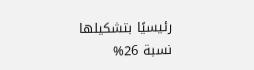رئيسيًا بتشكيلها نسبة 26%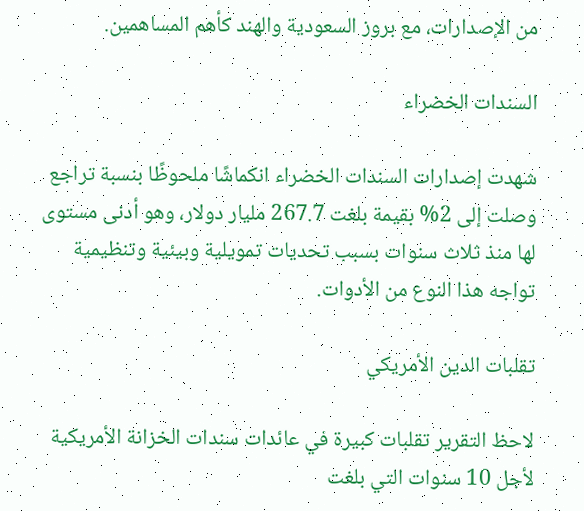من الإصدارات، مع بروز السعودية والهند كأهم المساهمين.

السندات الخضراء

شهدت إصدارات السندات الخضراء انكماشًا ملحوظًا بنسبة تراجع وصلت إلى 2% بقيمة بلغت 267.7 مليار دولار، وهو أدنى مستوى لها منذ ثلاث سنوات بسبب تحديات تمويلية وبيئية وتنظيمية تواجه هذا النوع من الأدوات.

تقلبات الدين الأمريكي

لاحظ التقرير تقلبات كبيرة في عائدات سندات الخزانة الأمريكية لأجل 10 سنوات التي بلغت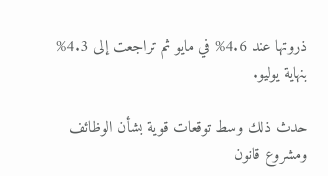ذروتها عند 4.6% في مايو ثم تراجعت إلى 4.3% بنهاية يوليو.

حدث ذلك وسط توقعات قوية بشأن الوظائف ومشروع قانون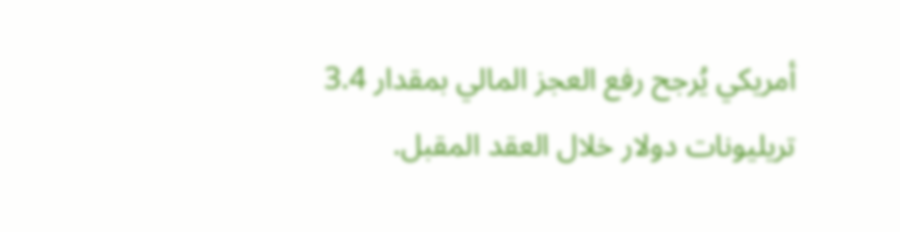أمريكي يُرجح رفع العجز المالي بمقدار 3.4 تريليونات دولار خلال العقد المقبل.